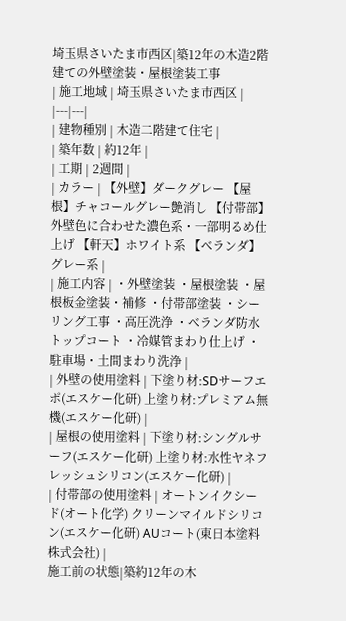埼玉県さいたま市西区|築12年の木造2階建ての外壁塗装・屋根塗装工事
| 施工地域 | 埼玉県さいたま市西区 |
|---|---|
| 建物種別 | 木造二階建て住宅 |
| 築年数 | 約12年 |
| 工期 | 2週間 |
| カラー | 【外壁】ダークグレー 【屋根】チャコールグレー艶消し 【付帯部】外壁色に合わせた濃色系・一部明るめ仕上げ 【軒天】ホワイト系 【ベランダ】グレー系 |
| 施工内容 | ・外壁塗装 ・屋根塗装 ・屋根板金塗装・補修 ・付帯部塗装 ・シーリング工事 ・高圧洗浄 ・ベランダ防水トップコート ・冷媒管まわり仕上げ ・駐車場・土間まわり洗浄 |
| 外壁の使用塗料 | 下塗り材:SDサーフエポ(エスケー化研) 上塗り材:プレミアム無機(エスケー化研) |
| 屋根の使用塗料 | 下塗り材:シングルサーフ(エスケー化研) 上塗り材:水性ヤネフレッシュシリコン(エスケー化研) |
| 付帯部の使用塗料 | オートンイクシード(オート化学) クリーンマイルドシリコン(エスケー化研) AUコート(東日本塗料株式会社) |
施工前の状態|築約12年の木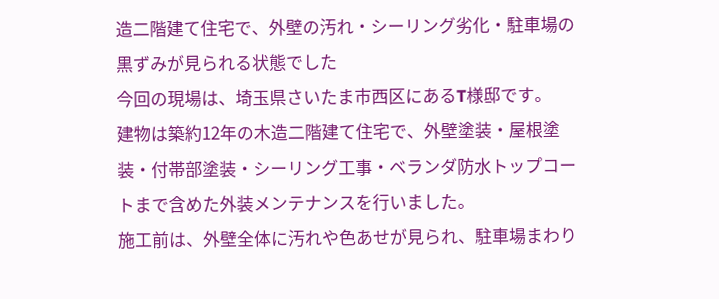造二階建て住宅で、外壁の汚れ・シーリング劣化・駐車場の黒ずみが見られる状態でした
今回の現場は、埼玉県さいたま市西区にあるT様邸です。
建物は築約12年の木造二階建て住宅で、外壁塗装・屋根塗装・付帯部塗装・シーリング工事・ベランダ防水トップコートまで含めた外装メンテナンスを行いました。
施工前は、外壁全体に汚れや色あせが見られ、駐車場まわり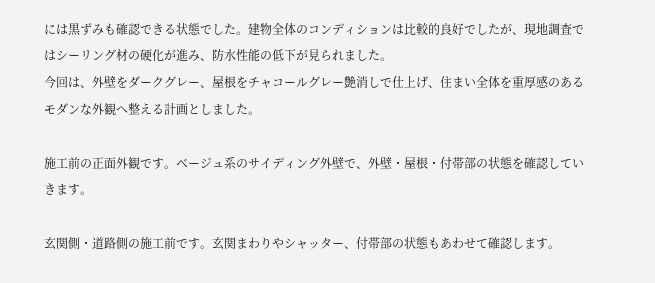には黒ずみも確認できる状態でした。建物全体のコンディションは比較的良好でしたが、現地調査ではシーリング材の硬化が進み、防水性能の低下が見られました。
今回は、外壁をダークグレー、屋根をチャコールグレー艶消しで仕上げ、住まい全体を重厚感のあるモダンな外観へ整える計画としました。

施工前の正面外観です。ベージュ系のサイディング外壁で、外壁・屋根・付帯部の状態を確認していきます。

玄関側・道路側の施工前です。玄関まわりやシャッター、付帯部の状態もあわせて確認します。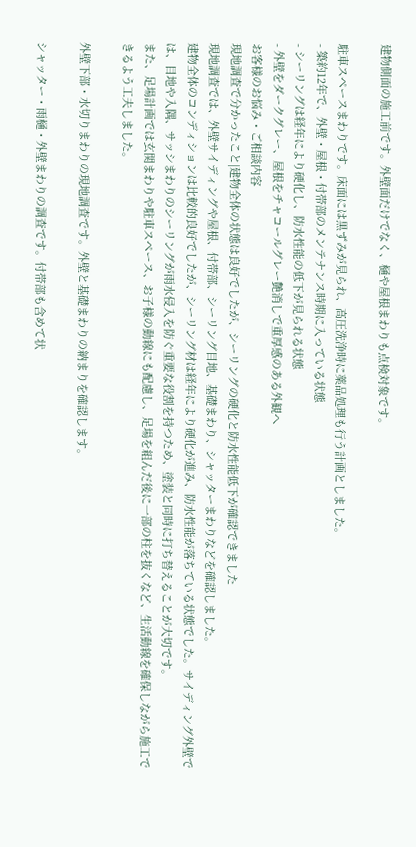建物側面の施工前です。外壁面だけでなく、樋や屋根まわりも点検対象です。

駐車スペースまわりです。床面には黒ずみが見られ、高圧洗浄時に薬品処理も行う計画としました。
- 築約12年で、外壁・屋根・付帯部のメンテナンス時期に入っている状態
- シーリングは経年により硬化し、防水性能の低下が見られる状態
- 外壁をダークグレー、屋根をチャコールグレー艶消しで重厚感のある外観へ
お客様のお悩み・ご相談内容
現地調査で分かったこと|建物全体の状態は良好でしたが、シーリングの硬化と防水性能低下が確認できました
現地調査では、外壁サイディングや屋根、付帯部、シーリング目地、基礎まわり、シャッターまわりなどを確認しました。
建物全体のコンディションは比較的良好でしたが、シーリング材は経年により硬化が進み、防水性能が落ちている状態でした。サイディング外壁では、目地や入隅、サッシまわりのシーリングが雨水侵入を防ぐ重要な役割を持つため、塗装と同時に打ち替えることが大切です。
また、足場計画では玄関まわりや駐車スペース、お子様の動線にも配慮し、足場を組んだ後に一部の柱を抜くなど、生活動線を確保しながら施工できるよう工夫しました。

外壁下部・水切りまわりの現地調査です。外壁と基礎まわりの納まりを確認します。

シャッター・雨樋・外壁まわりの調査です。付帯部も含めて状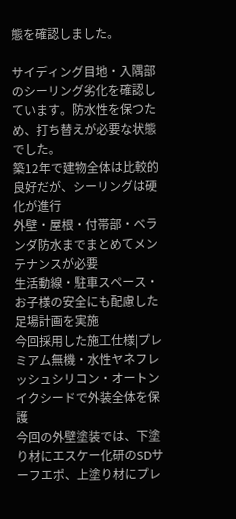態を確認しました。

サイディング目地・入隅部のシーリング劣化を確認しています。防水性を保つため、打ち替えが必要な状態でした。
築12年で建物全体は比較的良好だが、シーリングは硬化が進行
外壁・屋根・付帯部・ベランダ防水までまとめてメンテナンスが必要
生活動線・駐車スペース・お子様の安全にも配慮した足場計画を実施
今回採用した施工仕様|プレミアム無機・水性ヤネフレッシュシリコン・オートンイクシードで外装全体を保護
今回の外壁塗装では、下塗り材にエスケー化研のSDサーフエポ、上塗り材にプレ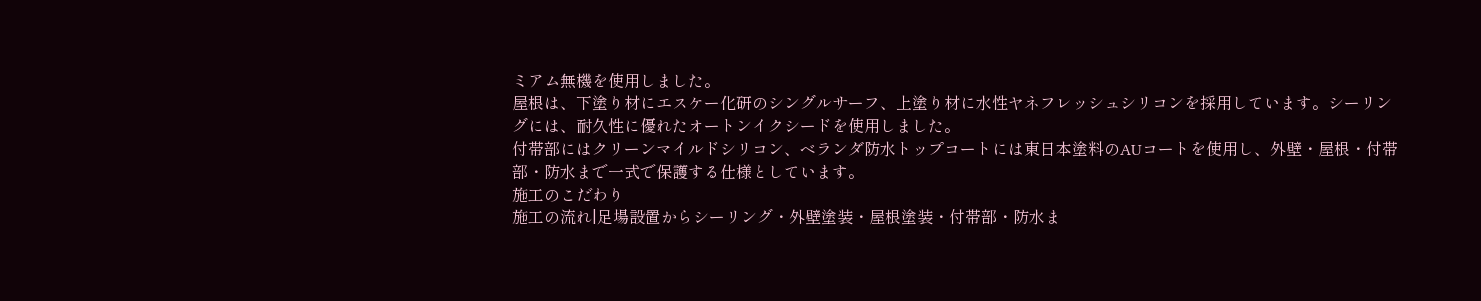ミアム無機を使用しました。
屋根は、下塗り材にエスケー化研のシングルサーフ、上塗り材に水性ヤネフレッシュシリコンを採用しています。シーリングには、耐久性に優れたオートンイクシードを使用しました。
付帯部にはクリーンマイルドシリコン、ベランダ防水トップコートには東日本塗料のAUコートを使用し、外壁・屋根・付帯部・防水まで一式で保護する仕様としています。
施工のこだわり
施工の流れ|足場設置からシーリング・外壁塗装・屋根塗装・付帯部・防水ま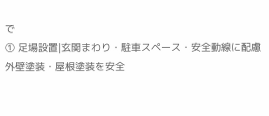で
① 足場設置|玄関まわり・駐車スペース・安全動線に配慮
外壁塗装・屋根塗装を安全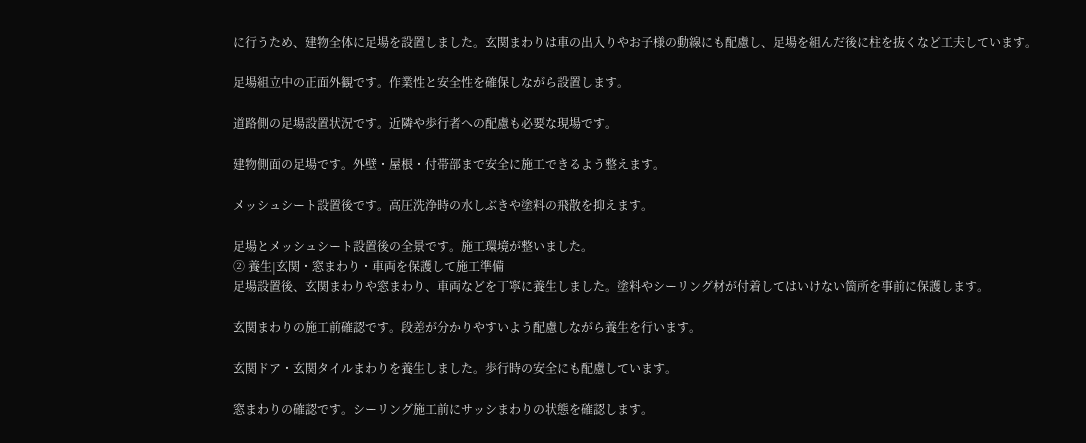に行うため、建物全体に足場を設置しました。玄関まわりは車の出入りやお子様の動線にも配慮し、足場を組んだ後に柱を抜くなど工夫しています。

足場組立中の正面外観です。作業性と安全性を確保しながら設置します。

道路側の足場設置状況です。近隣や歩行者への配慮も必要な現場です。

建物側面の足場です。外壁・屋根・付帯部まで安全に施工できるよう整えます。

メッシュシート設置後です。高圧洗浄時の水しぶきや塗料の飛散を抑えます。

足場とメッシュシート設置後の全景です。施工環境が整いました。
② 養生|玄関・窓まわり・車両を保護して施工準備
足場設置後、玄関まわりや窓まわり、車両などを丁寧に養生しました。塗料やシーリング材が付着してはいけない箇所を事前に保護します。

玄関まわりの施工前確認です。段差が分かりやすいよう配慮しながら養生を行います。

玄関ドア・玄関タイルまわりを養生しました。歩行時の安全にも配慮しています。

窓まわりの確認です。シーリング施工前にサッシまわりの状態を確認します。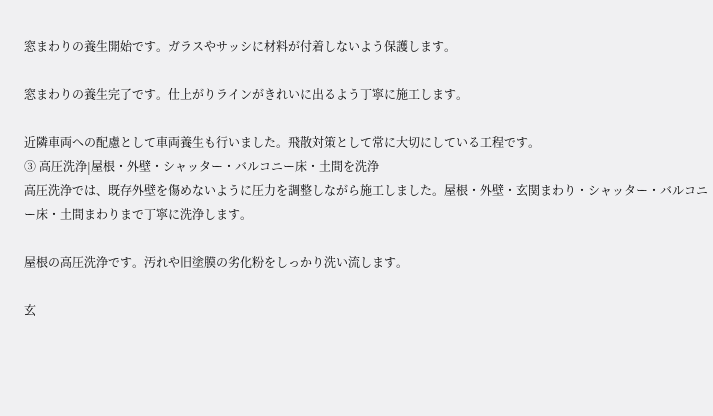窓まわりの養生開始です。ガラスやサッシに材料が付着しないよう保護します。

窓まわりの養生完了です。仕上がりラインがきれいに出るよう丁寧に施工します。

近隣車両への配慮として車両養生も行いました。飛散対策として常に大切にしている工程です。
③ 高圧洗浄|屋根・外壁・シャッター・バルコニー床・土間を洗浄
高圧洗浄では、既存外壁を傷めないように圧力を調整しながら施工しました。屋根・外壁・玄関まわり・シャッター・バルコニー床・土間まわりまで丁寧に洗浄します。

屋根の高圧洗浄です。汚れや旧塗膜の劣化粉をしっかり洗い流します。

玄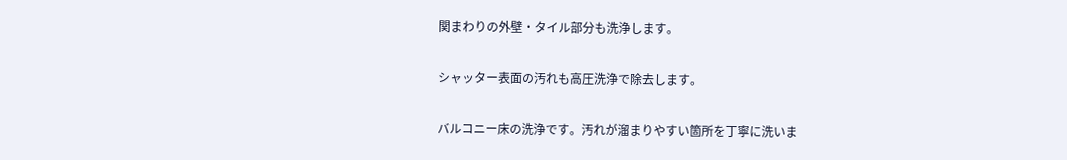関まわりの外壁・タイル部分も洗浄します。

シャッター表面の汚れも高圧洗浄で除去します。

バルコニー床の洗浄です。汚れが溜まりやすい箇所を丁寧に洗いま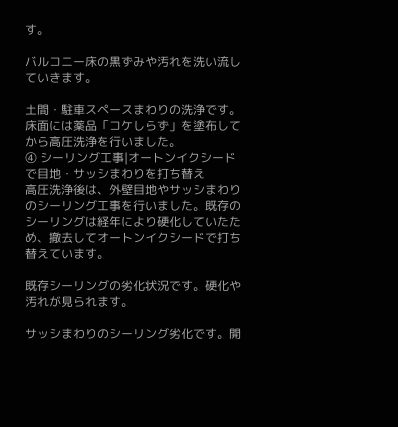す。

バルコニー床の黒ずみや汚れを洗い流していきます。

土間・駐車スペースまわりの洗浄です。床面には薬品「コケしらず」を塗布してから高圧洗浄を行いました。
④ シーリング工事|オートンイクシードで目地・サッシまわりを打ち替え
高圧洗浄後は、外壁目地やサッシまわりのシーリング工事を行いました。既存のシーリングは経年により硬化していたため、撤去してオートンイクシードで打ち替えています。

既存シーリングの劣化状況です。硬化や汚れが見られます。

サッシまわりのシーリング劣化です。開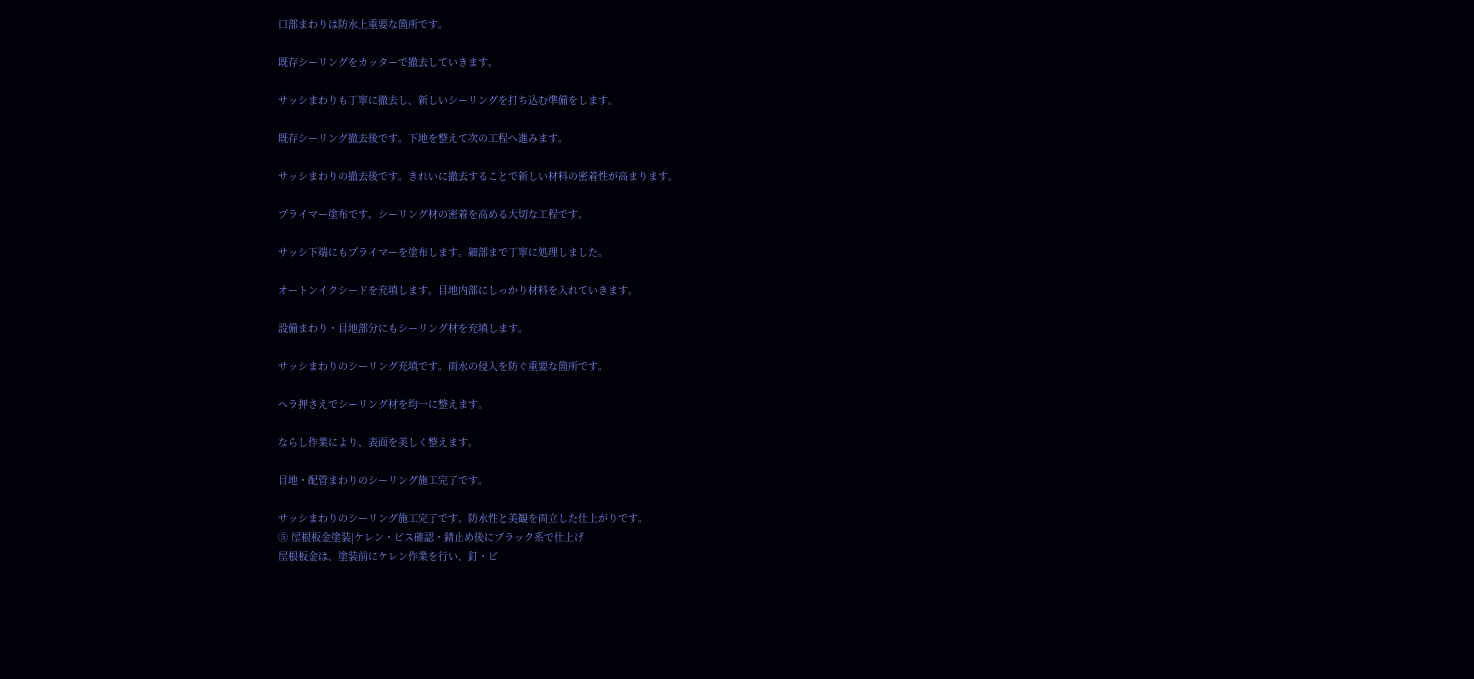口部まわりは防水上重要な箇所です。

既存シーリングをカッターで撤去していきます。

サッシまわりも丁寧に撤去し、新しいシーリングを打ち込む準備をします。

既存シーリング撤去後です。下地を整えて次の工程へ進みます。

サッシまわりの撤去後です。きれいに撤去することで新しい材料の密着性が高まります。

プライマー塗布です。シーリング材の密着を高める大切な工程です。

サッシ下端にもプライマーを塗布します。細部まで丁寧に処理しました。

オートンイクシードを充填します。目地内部にしっかり材料を入れていきます。

設備まわり・目地部分にもシーリング材を充填します。

サッシまわりのシーリング充填です。雨水の侵入を防ぐ重要な箇所です。

ヘラ押さえでシーリング材を均一に整えます。

ならし作業により、表面を美しく整えます。

目地・配管まわりのシーリング施工完了です。

サッシまわりのシーリング施工完了です。防水性と美観を両立した仕上がりです。
⑤ 屋根板金塗装|ケレン・ビス確認・錆止め後にブラック系で仕上げ
屋根板金は、塗装前にケレン作業を行い、釘・ビ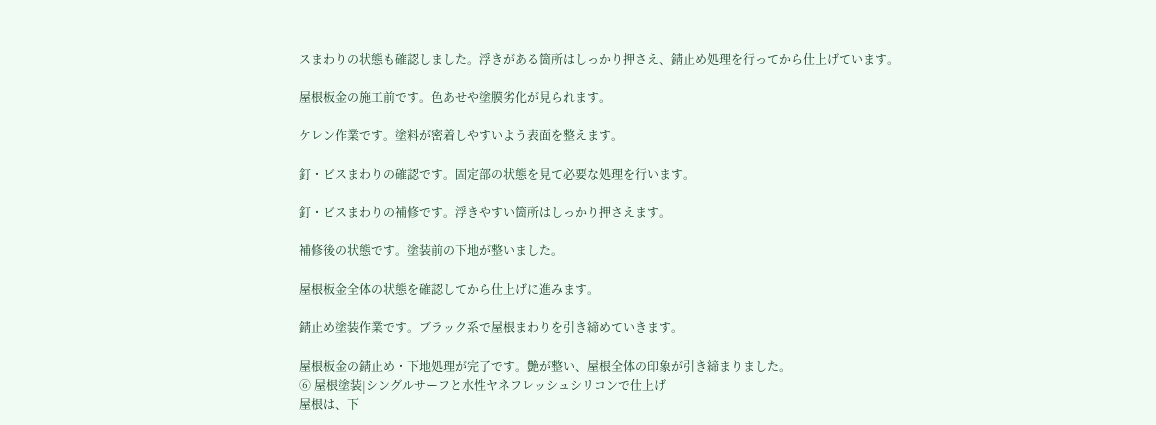スまわりの状態も確認しました。浮きがある箇所はしっかり押さえ、錆止め処理を行ってから仕上げています。

屋根板金の施工前です。色あせや塗膜劣化が見られます。

ケレン作業です。塗料が密着しやすいよう表面を整えます。

釘・ビスまわりの確認です。固定部の状態を見て必要な処理を行います。

釘・ビスまわりの補修です。浮きやすい箇所はしっかり押さえます。

補修後の状態です。塗装前の下地が整いました。

屋根板金全体の状態を確認してから仕上げに進みます。

錆止め塗装作業です。ブラック系で屋根まわりを引き締めていきます。

屋根板金の錆止め・下地処理が完了です。艶が整い、屋根全体の印象が引き締まりました。
⑥ 屋根塗装|シングルサーフと水性ヤネフレッシュシリコンで仕上げ
屋根は、下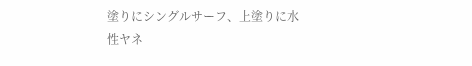塗りにシングルサーフ、上塗りに水性ヤネ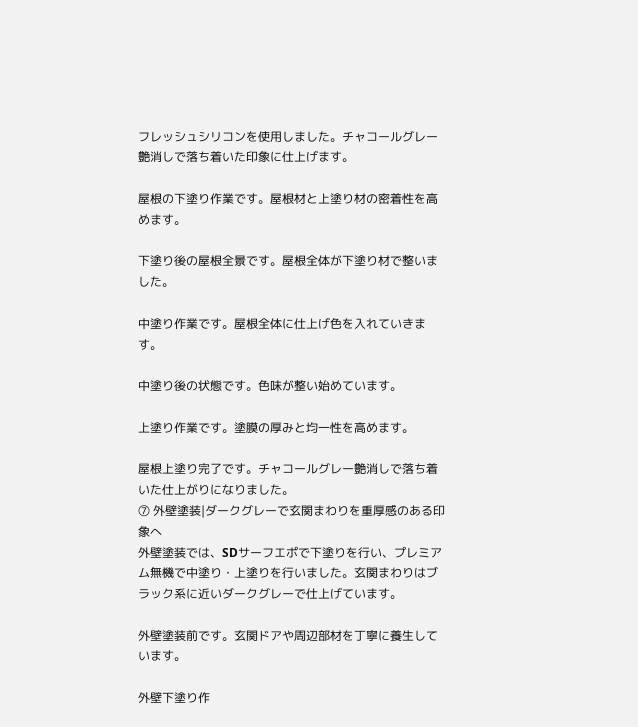フレッシュシリコンを使用しました。チャコールグレー艶消しで落ち着いた印象に仕上げます。

屋根の下塗り作業です。屋根材と上塗り材の密着性を高めます。

下塗り後の屋根全景です。屋根全体が下塗り材で整いました。

中塗り作業です。屋根全体に仕上げ色を入れていきます。

中塗り後の状態です。色味が整い始めています。

上塗り作業です。塗膜の厚みと均一性を高めます。

屋根上塗り完了です。チャコールグレー艶消しで落ち着いた仕上がりになりました。
⑦ 外壁塗装|ダークグレーで玄関まわりを重厚感のある印象へ
外壁塗装では、SDサーフエポで下塗りを行い、プレミアム無機で中塗り・上塗りを行いました。玄関まわりはブラック系に近いダークグレーで仕上げています。

外壁塗装前です。玄関ドアや周辺部材を丁寧に養生しています。

外壁下塗り作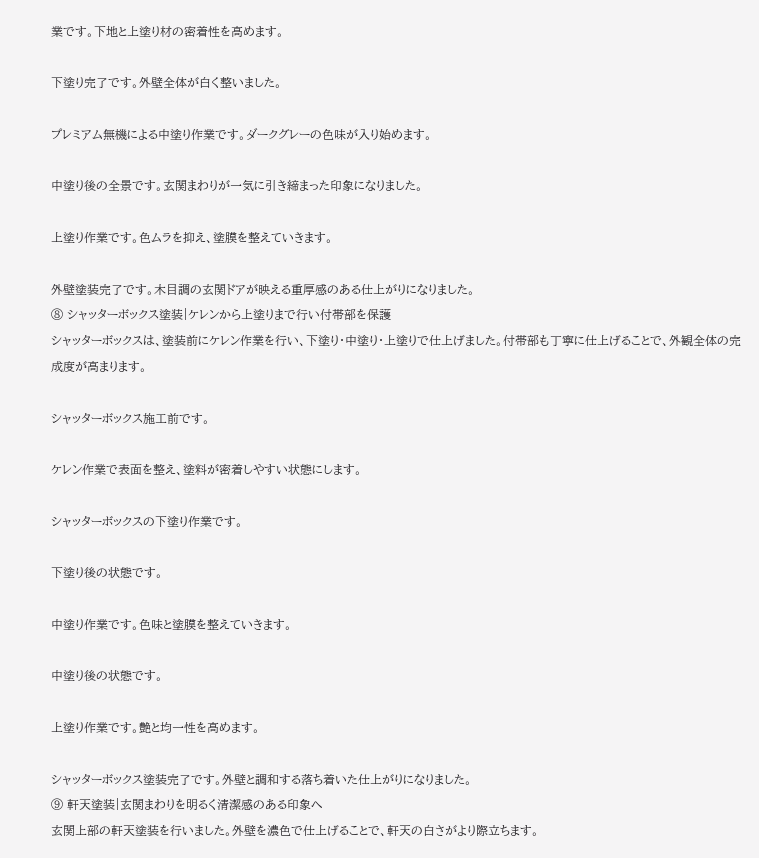業です。下地と上塗り材の密着性を高めます。

下塗り完了です。外壁全体が白く整いました。

プレミアム無機による中塗り作業です。ダークグレーの色味が入り始めます。

中塗り後の全景です。玄関まわりが一気に引き締まった印象になりました。

上塗り作業です。色ムラを抑え、塗膜を整えていきます。

外壁塗装完了です。木目調の玄関ドアが映える重厚感のある仕上がりになりました。
⑧ シャッターボックス塗装|ケレンから上塗りまで行い付帯部を保護
シャッターボックスは、塗装前にケレン作業を行い、下塗り・中塗り・上塗りで仕上げました。付帯部も丁寧に仕上げることで、外観全体の完成度が高まります。

シャッターボックス施工前です。

ケレン作業で表面を整え、塗料が密着しやすい状態にします。

シャッターボックスの下塗り作業です。

下塗り後の状態です。

中塗り作業です。色味と塗膜を整えていきます。

中塗り後の状態です。

上塗り作業です。艶と均一性を高めます。

シャッターボックス塗装完了です。外壁と調和する落ち着いた仕上がりになりました。
⑨ 軒天塗装|玄関まわりを明るく清潔感のある印象へ
玄関上部の軒天塗装を行いました。外壁を濃色で仕上げることで、軒天の白さがより際立ちます。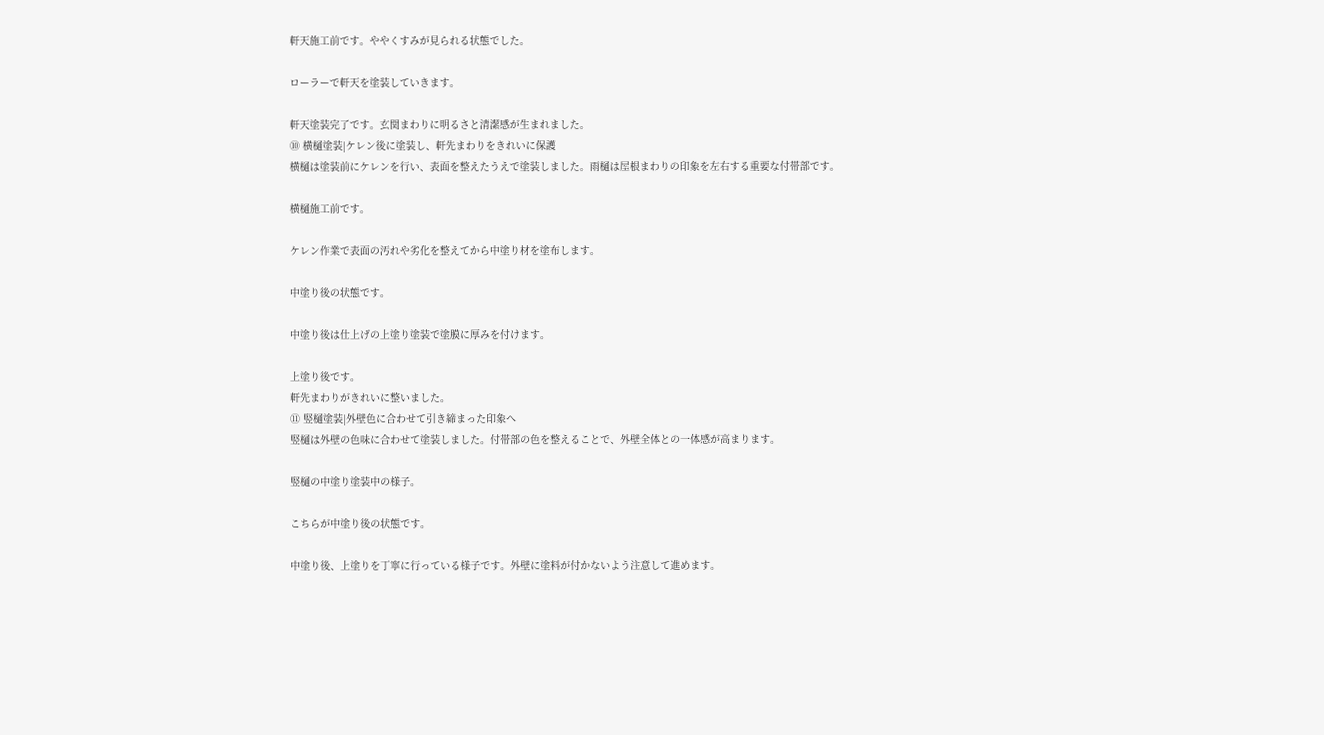軒天施工前です。ややくすみが見られる状態でした。

ローラーで軒天を塗装していきます。

軒天塗装完了です。玄関まわりに明るさと清潔感が生まれました。
⑩ 横樋塗装|ケレン後に塗装し、軒先まわりをきれいに保護
横樋は塗装前にケレンを行い、表面を整えたうえで塗装しました。雨樋は屋根まわりの印象を左右する重要な付帯部です。

横樋施工前です。

ケレン作業で表面の汚れや劣化を整えてから中塗り材を塗布します。

中塗り後の状態です。

中塗り後は仕上げの上塗り塗装で塗膜に厚みを付けます。

上塗り後です。
軒先まわりがきれいに整いました。
⑪ 竪樋塗装|外壁色に合わせて引き締まった印象へ
竪樋は外壁の色味に合わせて塗装しました。付帯部の色を整えることで、外壁全体との一体感が高まります。

竪樋の中塗り塗装中の様子。

こちらが中塗り後の状態です。

中塗り後、上塗りを丁寧に行っている様子です。外壁に塗料が付かないよう注意して進めます。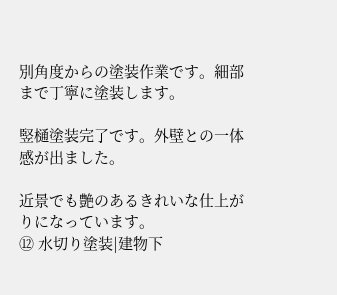別角度からの塗装作業です。細部まで丁寧に塗装します。

竪樋塗装完了です。外壁との一体感が出ました。

近景でも艶のあるきれいな仕上がりになっています。
⑫ 水切り塗装|建物下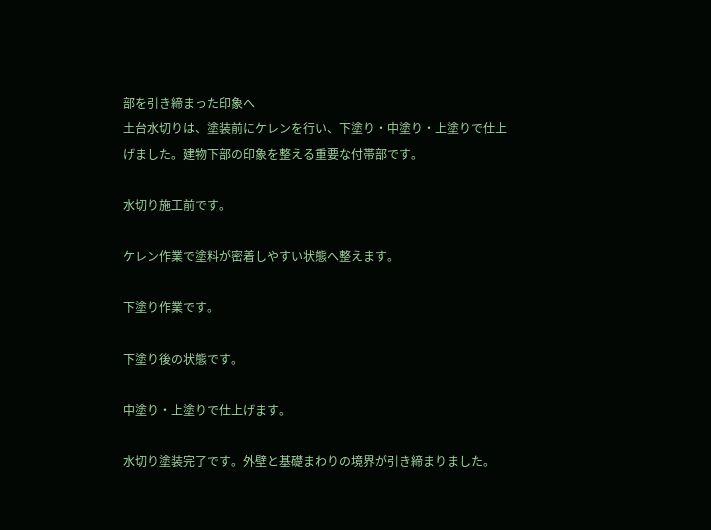部を引き締まった印象へ
土台水切りは、塗装前にケレンを行い、下塗り・中塗り・上塗りで仕上げました。建物下部の印象を整える重要な付帯部です。

水切り施工前です。

ケレン作業で塗料が密着しやすい状態へ整えます。

下塗り作業です。

下塗り後の状態です。

中塗り・上塗りで仕上げます。

水切り塗装完了です。外壁と基礎まわりの境界が引き締まりました。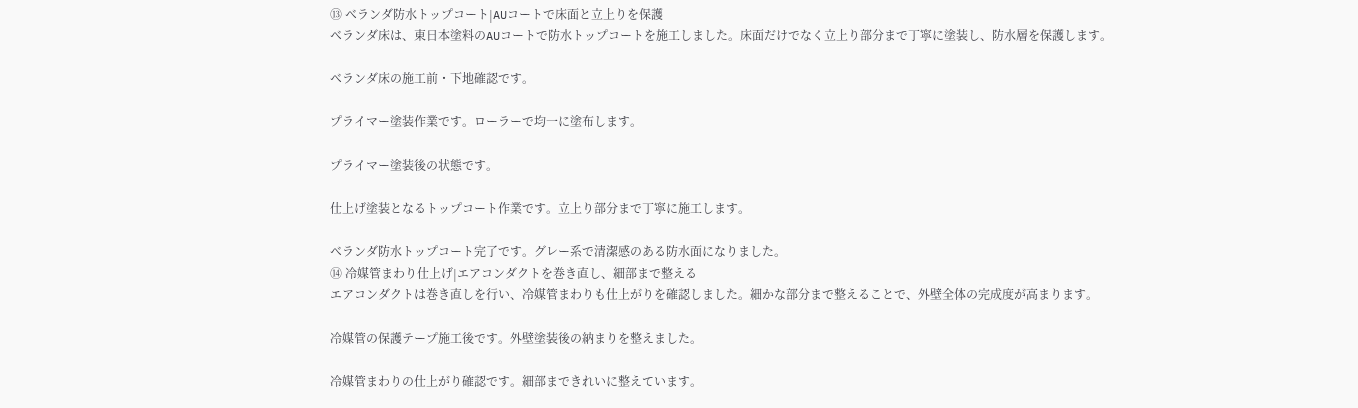⑬ ベランダ防水トップコート|AUコートで床面と立上りを保護
ベランダ床は、東日本塗料のAUコートで防水トップコートを施工しました。床面だけでなく立上り部分まで丁寧に塗装し、防水層を保護します。

ベランダ床の施工前・下地確認です。

プライマー塗装作業です。ローラーで均一に塗布します。

プライマー塗装後の状態です。

仕上げ塗装となるトップコート作業です。立上り部分まで丁寧に施工します。

ベランダ防水トップコート完了です。グレー系で清潔感のある防水面になりました。
⑭ 冷媒管まわり仕上げ|エアコンダクトを巻き直し、細部まで整える
エアコンダクトは巻き直しを行い、冷媒管まわりも仕上がりを確認しました。細かな部分まで整えることで、外壁全体の完成度が高まります。

冷媒管の保護テープ施工後です。外壁塗装後の納まりを整えました。

冷媒管まわりの仕上がり確認です。細部まできれいに整えています。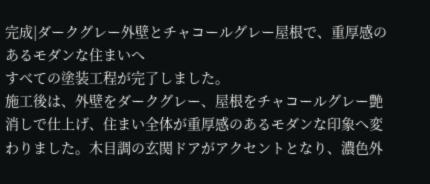完成|ダークグレー外壁とチャコールグレー屋根で、重厚感のあるモダンな住まいへ
すべての塗装工程が完了しました。
施工後は、外壁をダークグレー、屋根をチャコールグレー艶消しで仕上げ、住まい全体が重厚感のあるモダンな印象へ変わりました。木目調の玄関ドアがアクセントとなり、濃色外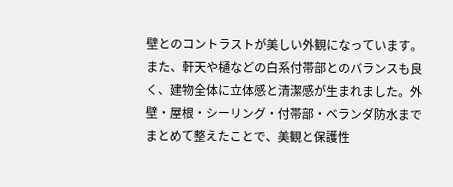壁とのコントラストが美しい外観になっています。
また、軒天や樋などの白系付帯部とのバランスも良く、建物全体に立体感と清潔感が生まれました。外壁・屋根・シーリング・付帯部・ベランダ防水までまとめて整えたことで、美観と保護性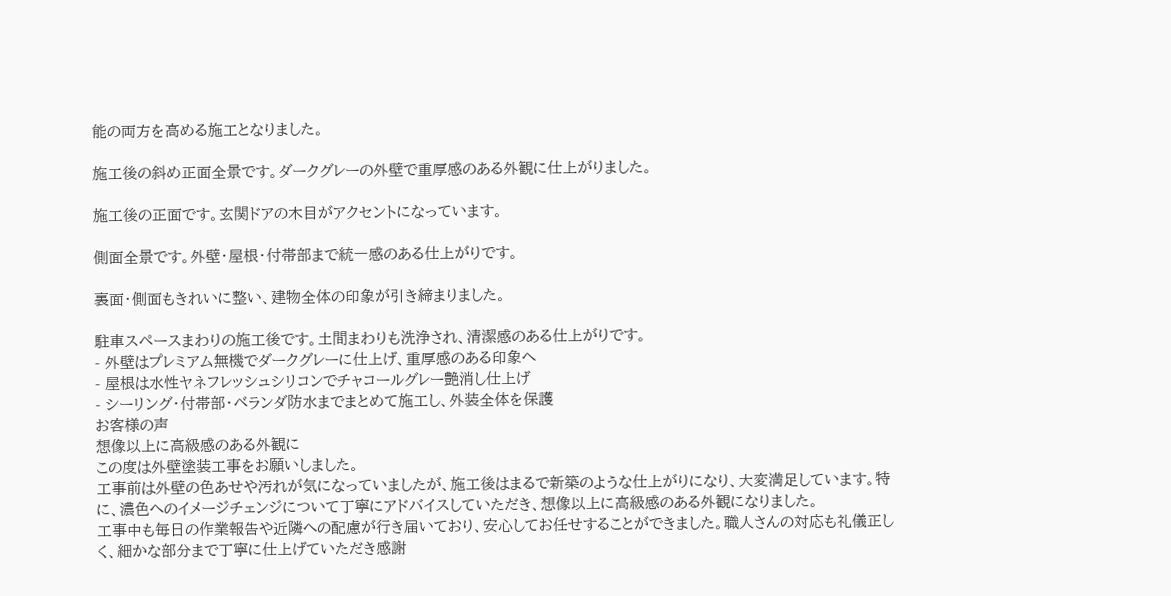能の両方を高める施工となりました。

施工後の斜め正面全景です。ダークグレーの外壁で重厚感のある外観に仕上がりました。

施工後の正面です。玄関ドアの木目がアクセントになっています。

側面全景です。外壁・屋根・付帯部まで統一感のある仕上がりです。

裏面・側面もきれいに整い、建物全体の印象が引き締まりました。

駐車スペースまわりの施工後です。土間まわりも洗浄され、清潔感のある仕上がりです。
- 外壁はプレミアム無機でダークグレーに仕上げ、重厚感のある印象へ
- 屋根は水性ヤネフレッシュシリコンでチャコールグレー艶消し仕上げ
- シーリング・付帯部・ベランダ防水までまとめて施工し、外装全体を保護
お客様の声
想像以上に高級感のある外観に
この度は外壁塗装工事をお願いしました。
工事前は外壁の色あせや汚れが気になっていましたが、施工後はまるで新築のような仕上がりになり、大変満足しています。特に、濃色へのイメージチェンジについて丁寧にアドバイスしていただき、想像以上に高級感のある外観になりました。
工事中も毎日の作業報告や近隣への配慮が行き届いており、安心してお任せすることができました。職人さんの対応も礼儀正しく、細かな部分まで丁寧に仕上げていただき感謝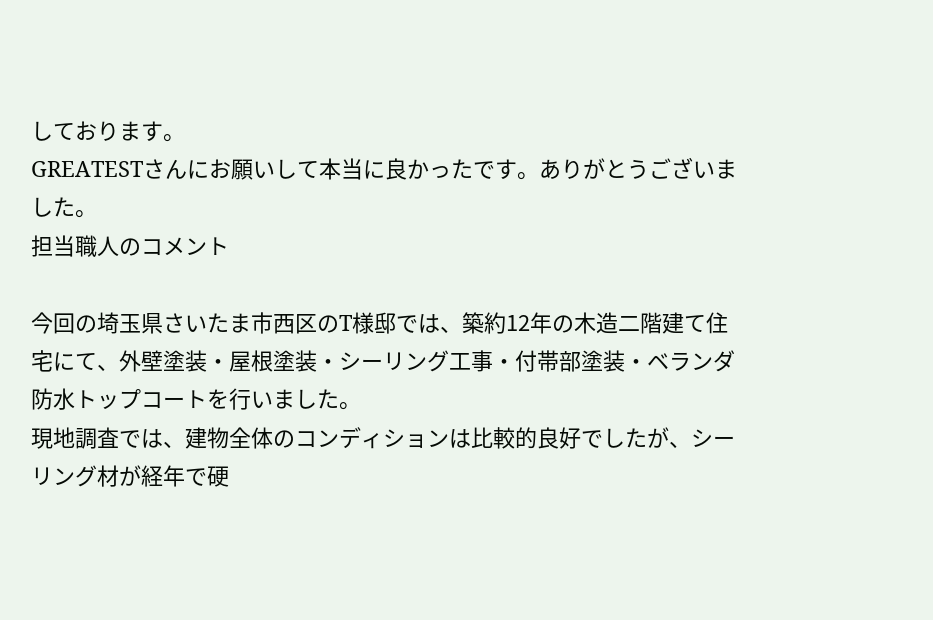しております。
GREATESTさんにお願いして本当に良かったです。ありがとうございました。
担当職人のコメント

今回の埼玉県さいたま市西区のT様邸では、築約12年の木造二階建て住宅にて、外壁塗装・屋根塗装・シーリング工事・付帯部塗装・ベランダ防水トップコートを行いました。
現地調査では、建物全体のコンディションは比較的良好でしたが、シーリング材が経年で硬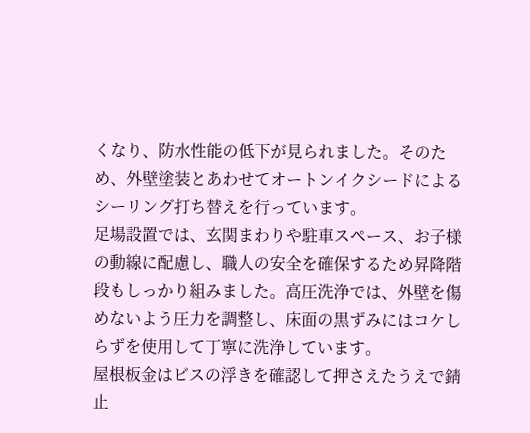くなり、防水性能の低下が見られました。そのため、外壁塗装とあわせてオートンイクシードによるシーリング打ち替えを行っています。
足場設置では、玄関まわりや駐車スペース、お子様の動線に配慮し、職人の安全を確保するため昇降階段もしっかり組みました。高圧洗浄では、外壁を傷めないよう圧力を調整し、床面の黒ずみにはコケしらずを使用して丁寧に洗浄しています。
屋根板金はビスの浮きを確認して押さえたうえで錆止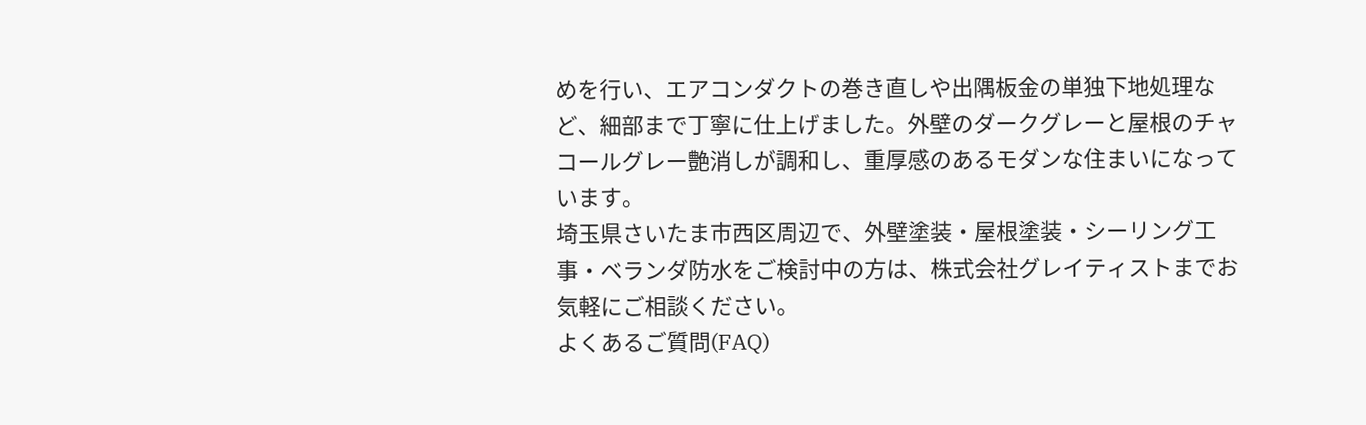めを行い、エアコンダクトの巻き直しや出隅板金の単独下地処理など、細部まで丁寧に仕上げました。外壁のダークグレーと屋根のチャコールグレー艶消しが調和し、重厚感のあるモダンな住まいになっています。
埼玉県さいたま市西区周辺で、外壁塗装・屋根塗装・シーリング工事・ベランダ防水をご検討中の方は、株式会社グレイティストまでお気軽にご相談ください。
よくあるご質問(FAQ)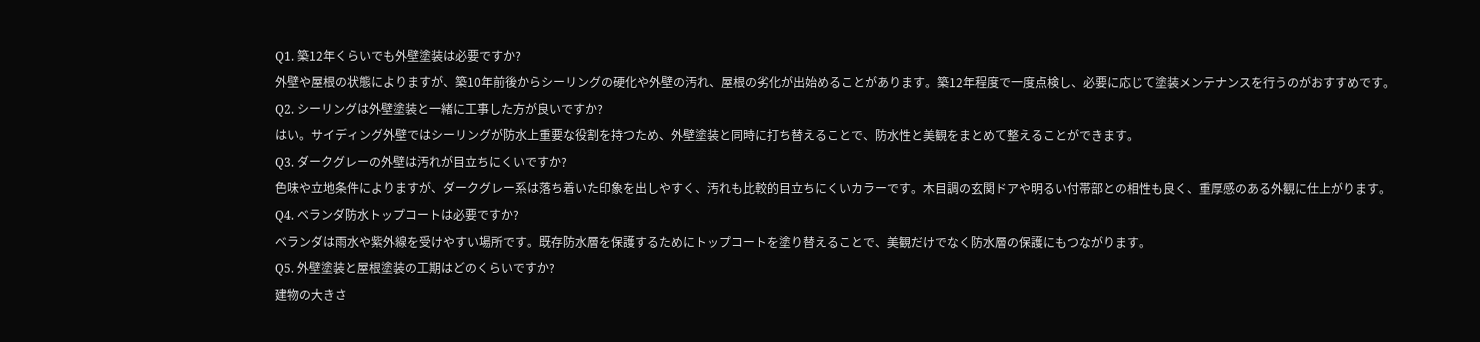Q1. 築12年くらいでも外壁塗装は必要ですか?
外壁や屋根の状態によりますが、築10年前後からシーリングの硬化や外壁の汚れ、屋根の劣化が出始めることがあります。築12年程度で一度点検し、必要に応じて塗装メンテナンスを行うのがおすすめです。
Q2. シーリングは外壁塗装と一緒に工事した方が良いですか?
はい。サイディング外壁ではシーリングが防水上重要な役割を持つため、外壁塗装と同時に打ち替えることで、防水性と美観をまとめて整えることができます。
Q3. ダークグレーの外壁は汚れが目立ちにくいですか?
色味や立地条件によりますが、ダークグレー系は落ち着いた印象を出しやすく、汚れも比較的目立ちにくいカラーです。木目調の玄関ドアや明るい付帯部との相性も良く、重厚感のある外観に仕上がります。
Q4. ベランダ防水トップコートは必要ですか?
ベランダは雨水や紫外線を受けやすい場所です。既存防水層を保護するためにトップコートを塗り替えることで、美観だけでなく防水層の保護にもつながります。
Q5. 外壁塗装と屋根塗装の工期はどのくらいですか?
建物の大きさ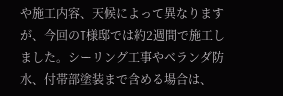や施工内容、天候によって異なりますが、今回のT様邸では約2週間で施工しました。シーリング工事やベランダ防水、付帯部塗装まで含める場合は、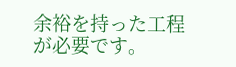余裕を持った工程が必要です。